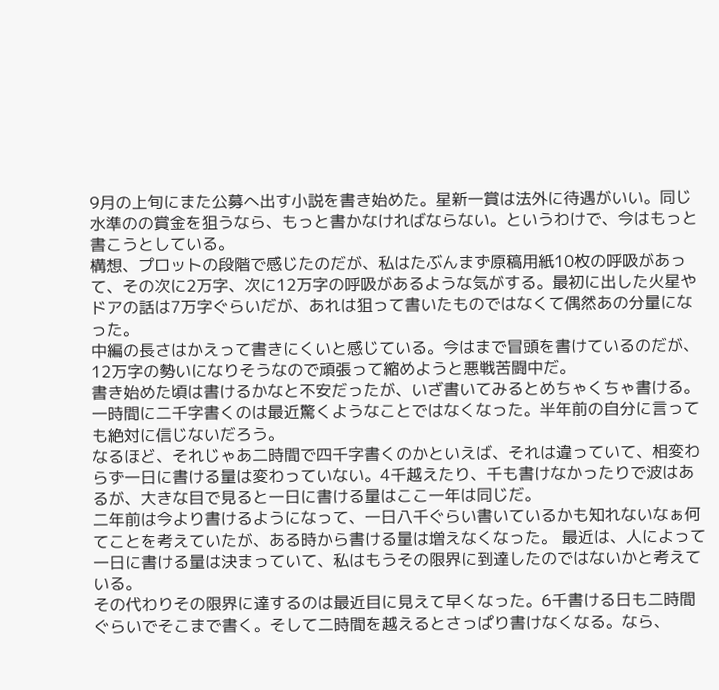9月の上旬にまた公募へ出す小説を書き始めた。星新一賞は法外に待遇がいい。同じ水準のの賞金を狙うなら、もっと書かなければならない。というわけで、今はもっと書こうとしている。
構想、プロットの段階で感じたのだが、私はたぶんまず原稿用紙10枚の呼吸があって、その次に2万字、次に12万字の呼吸があるような気がする。最初に出した火星やドアの話は7万字ぐらいだが、あれは狙って書いたものではなくて偶然あの分量になった。
中編の長さはかえって書きにくいと感じている。今はまで冒頭を書けているのだが、12万字の勢いになりそうなので頑張って縮めようと悪戦苦闘中だ。
書き始めた頃は書けるかなと不安だったが、いざ書いてみるとめちゃくちゃ書ける。一時間に二千字書くのは最近驚くようなことではなくなった。半年前の自分に言っても絶対に信じないだろう。
なるほど、それじゃあ二時間で四千字書くのかといえば、それは違っていて、相変わらず一日に書ける量は変わっていない。4千越えたり、千も書けなかったりで波はあるが、大きな目で見ると一日に書ける量はここ一年は同じだ。
二年前は今より書けるようになって、一日八千ぐらい書いているかも知れないなぁ何てことを考えていたが、ある時から書ける量は増えなくなった。 最近は、人によって一日に書ける量は決まっていて、私はもうその限界に到達したのではないかと考えている。
その代わりその限界に達するのは最近目に見えて早くなった。6千書ける日も二時間ぐらいでそこまで書く。そして二時間を越えるとさっぱり書けなくなる。なら、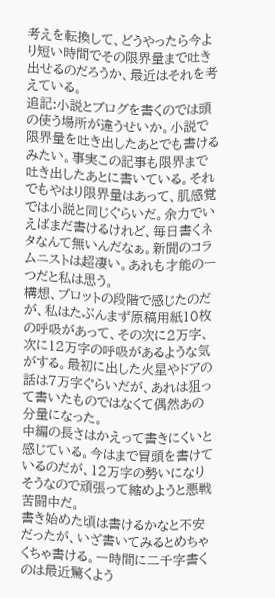考えを転換して、どうやったら今より短い時間でその限界量まで吐き出せるのだろうか、最近はそれを考えている。
追記:小説とブログを書くのでは頭の使う場所が違うせいか。小説で限界量を吐き出したあとでも書けるみたい。事実この記事も限界まで吐き出したあとに書いている。それでもやはり限界量はあって、肌感覚では小説と同じぐらいだ。余力でいえばまだ書けるけれど、毎日書くネタなんて無いんだなぁ。新聞のコラムニストは超凄い。あれも才能の一つだと私は思う。
構想、プロットの段階で感じたのだが、私はたぶんまず原稿用紙10枚の呼吸があって、その次に2万字、次に12万字の呼吸があるような気がする。最初に出した火星やドアの話は7万字ぐらいだが、あれは狙って書いたものではなくて偶然あの分量になった。
中編の長さはかえって書きにくいと感じている。今はまで冒頭を書けているのだが、12万字の勢いになりそうなので頑張って縮めようと悪戦苦闘中だ。
書き始めた頃は書けるかなと不安だったが、いざ書いてみるとめちゃくちゃ書ける。一時間に二千字書くのは最近驚くよう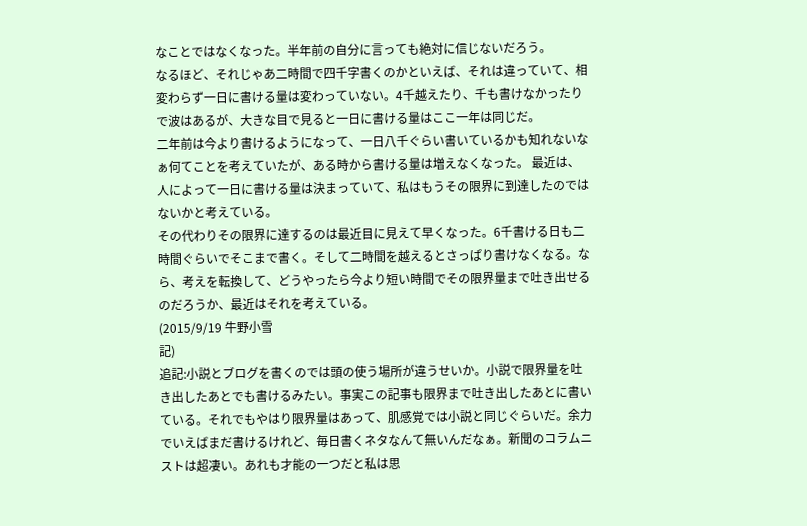なことではなくなった。半年前の自分に言っても絶対に信じないだろう。
なるほど、それじゃあ二時間で四千字書くのかといえば、それは違っていて、相変わらず一日に書ける量は変わっていない。4千越えたり、千も書けなかったりで波はあるが、大きな目で見ると一日に書ける量はここ一年は同じだ。
二年前は今より書けるようになって、一日八千ぐらい書いているかも知れないなぁ何てことを考えていたが、ある時から書ける量は増えなくなった。 最近は、人によって一日に書ける量は決まっていて、私はもうその限界に到達したのではないかと考えている。
その代わりその限界に達するのは最近目に見えて早くなった。6千書ける日も二時間ぐらいでそこまで書く。そして二時間を越えるとさっぱり書けなくなる。なら、考えを転換して、どうやったら今より短い時間でその限界量まで吐き出せるのだろうか、最近はそれを考えている。
(2015/9/19 牛野小雪
記)
追記:小説とブログを書くのでは頭の使う場所が違うせいか。小説で限界量を吐き出したあとでも書けるみたい。事実この記事も限界まで吐き出したあとに書いている。それでもやはり限界量はあって、肌感覚では小説と同じぐらいだ。余力でいえばまだ書けるけれど、毎日書くネタなんて無いんだなぁ。新聞のコラムニストは超凄い。あれも才能の一つだと私は思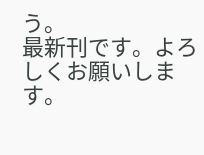う。
最新刊です。よろしくお願いします。